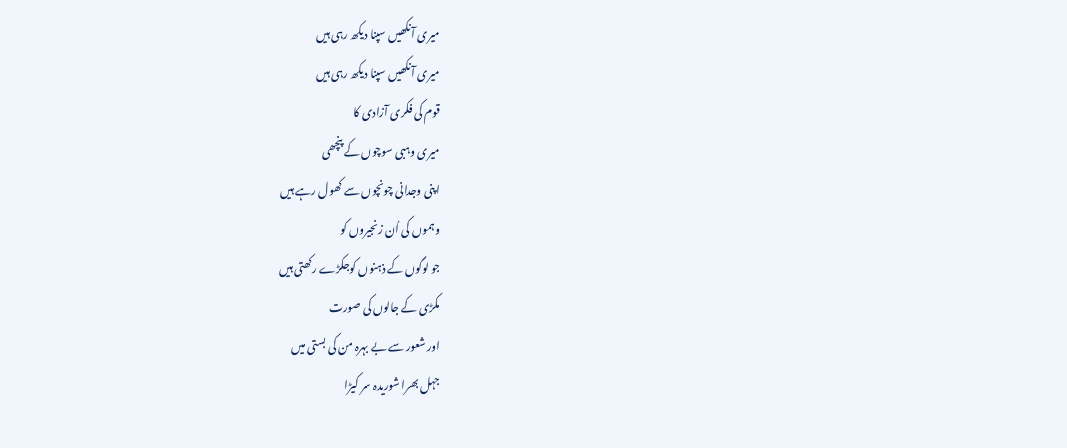میری آنکھیں سپنا دیکھ رہی ہیں
میری آنکھیں سپنا دیکھ رہی ہیں
قوم کی فکری آزادی کا
میری وہبی سوچوں کے پنچھی
اپنی وجدانی چونچوں سے کھول رہے ہیں
وہموں کی اُن زنجیروں کو
جو لوگوں کے ذہنوں کوجکڑے رکھتی ہیں
مکڑی کے جالوں کی صورت
اور شعور سے بے بہرہ من کی بستی میں
جہل بھرا شوریدہ سر کیڑا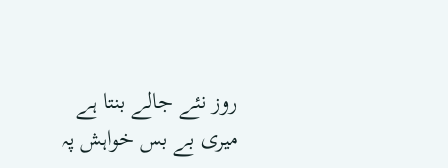روز نئے جالے بنتا ہے
میری بے بس خواہش پہ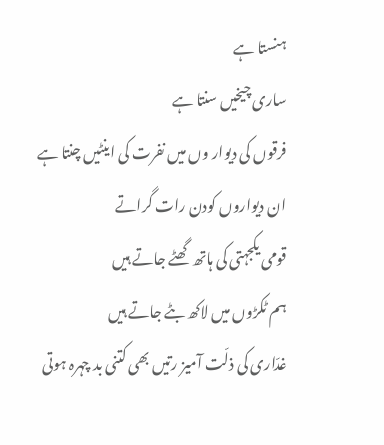ہنستا ہے
ساری چیخیں سنتا ہے
فرقوں کی دیوار وں میں نفرت کی اینٹیں چنتا ہے
ان دیواروں کودن رات گراتے
قومی یکجہتی کی ہاتھ گھٹے جاتے ہیں
ہم ٹکڑوں میں لاکھ بٹے جاتے ہیں
غدّاری کی ذلّت آمیز رتیں بھی کتنی بد چہرہ ہوتی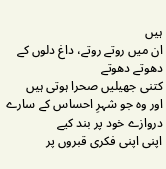ہیں
ان میں روتے روتے، داغ دلوں کے دھوتے دھوتے
کتنی جھیلیں صحرا ہوتی ہیں
اور وہ جو شہرِ احساس کے سارے دروازے خود پر بند کیے
اپنی اپنی فکری قبروں پر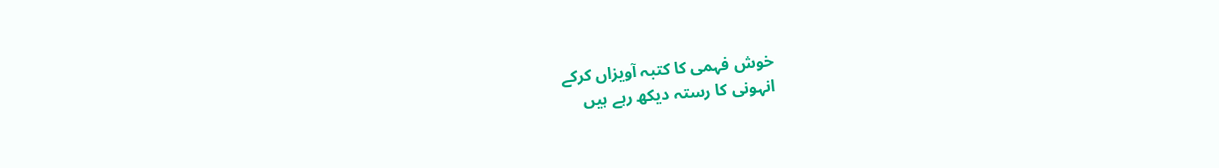خوش فہمی کا کتبہ آویزاں کرکے
انہونی کا رستہ دیکھ رہے ہیں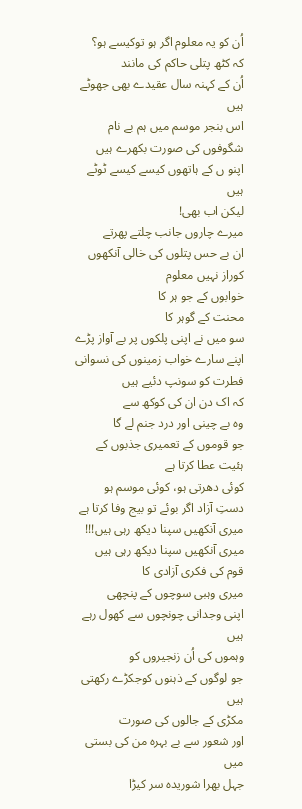اُن کو یہ معلوم اگر ہو توکیسے ہو؟
کہ کٹھ پتلی حاکم کی مانند
اُن کے کہنہ سال عقیدے بھی جھوٹے ہیں
اس بنجر موسم میں ہم بے نام شگوفوں کی صورت بکھرے ہیں
اپنو ں کے ہاتھوں کیسے کیسے ٹوٹے ہیں
لیکن اب بھی!
میرے چاروں جانب چلتے پھرتے
ان بے حس پتلوں کی خالی آنکھوں کوراز نہیں معلوم
خوابوں کے جو ہر کا
محنت کے گوہر کا
سو میں نے اپنی پلکوں پر بے آواز پڑے
اپنے سارے خواب زمینوں کی نسوانی فطرت کو سونپ دئیے ہیں
کہ اک دن ان کی کوکھ سے
وہ بے چینی اور درد جنم لے گا
جو قوموں کے تعمیری جذبوں کے ہئیت عطا کرتا ہے
کوئی دھرتی ہو، کوئی موسم ہو
دستِ آزاد اگر بوئے تو بیج وفا کرتا ہے
میری آنکھیں سپنا دیکھ رہی ہیں!!!
میری آنکھیں سپنا دیکھ رہی ہیں
قوم کی فکری آزادی کا
میری وہبی سوچوں کے پنچھی
اپنی وجدانی چونچوں سے کھول رہے ہیں
وہموں کی اُن زنجیروں کو
جو لوگوں کے ذہنوں کوجکڑے رکھتی ہیں
مکڑی کے جالوں کی صورت
اور شعور سے بے بہرہ من کی بستی میں
جہل بھرا شوریدہ سر کیڑا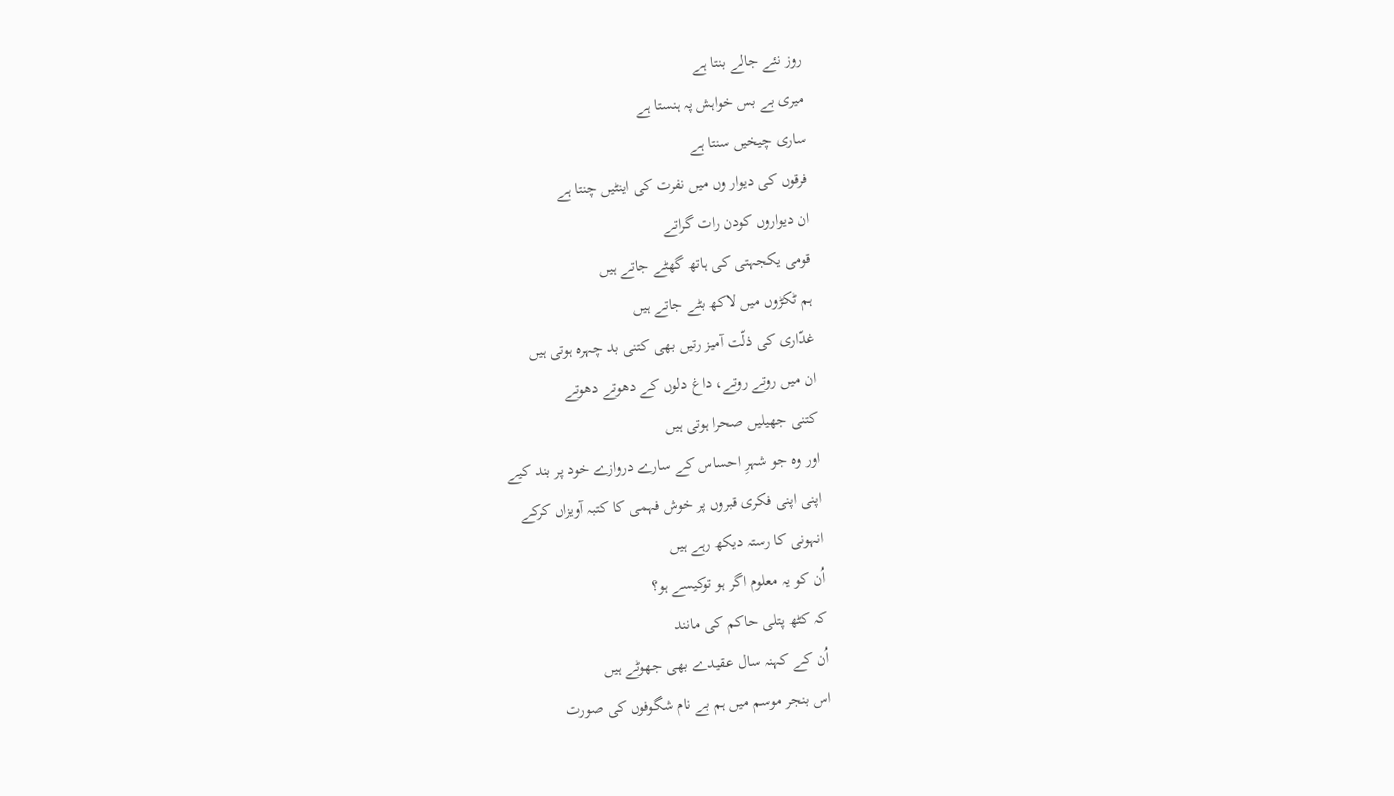روز نئے جالے بنتا ہے
میری بے بس خواہش پہ ہنستا ہے
ساری چیخیں سنتا ہے
فرقوں کی دیوار وں میں نفرت کی اینٹیں چنتا ہے
ان دیواروں کودن رات گراتے
قومی یکجہتی کی ہاتھ گھٹے جاتے ہیں
ہم ٹکڑوں میں لاکھ بٹے جاتے ہیں
غدّاری کی ذلّت آمیز رتیں بھی کتنی بد چہرہ ہوتی ہیں
ان میں روتے روتے، داغ دلوں کے دھوتے دھوتے
کتنی جھیلیں صحرا ہوتی ہیں
اور وہ جو شہرِ احساس کے سارے دروازے خود پر بند کیے
اپنی اپنی فکری قبروں پر خوش فہمی کا کتبہ آویزاں کرکے
انہونی کا رستہ دیکھ رہے ہیں
اُن کو یہ معلوم اگر ہو توکیسے ہو؟
کہ کٹھ پتلی حاکم کی مانند
اُن کے کہنہ سال عقیدے بھی جھوٹے ہیں
اس بنجر موسم میں ہم بے نام شگوفوں کی صورت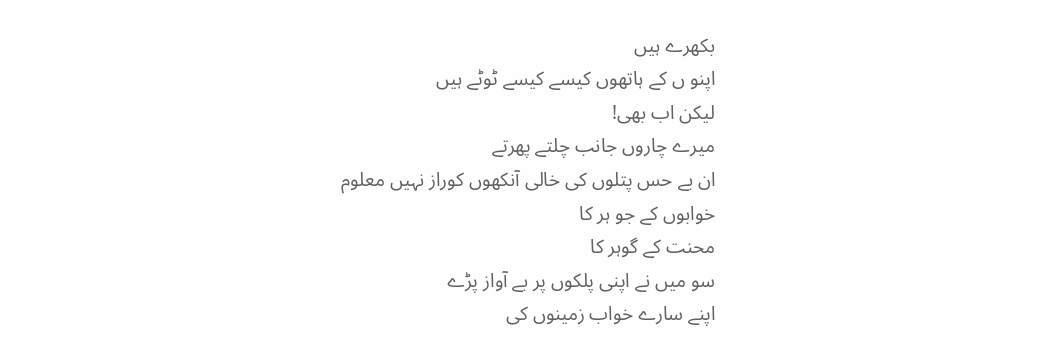بکھرے ہیں
اپنو ں کے ہاتھوں کیسے کیسے ٹوٹے ہیں
لیکن اب بھی!
میرے چاروں جانب چلتے پھرتے
ان بے حس پتلوں کی خالی آنکھوں کوراز نہیں معلوم
خوابوں کے جو ہر کا
محنت کے گوہر کا
سو میں نے اپنی پلکوں پر بے آواز پڑے
اپنے سارے خواب زمینوں کی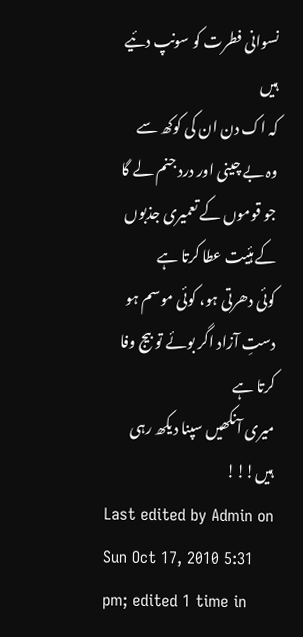نسوانی فطرت کو سونپ دئیے ہیں
کہ اک دن ان کی کوکھ سے
وہ بے چینی اور درد جنم لے گا
جو قوموں کے تعمیری جذبوں کے ہئیت عطا کرتا ہے
کوئی دھرتی ہو، کوئی موسم ہو
دستِ آزاد اگر بوئے تو بیج وفا کرتا ہے
میری آنکھیں سپنا دیکھ رہی ہیں!!!
Last edited by Admin on Sun Oct 17, 2010 5:31 pm; edited 1 time in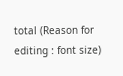total (Reason for editing : font size)